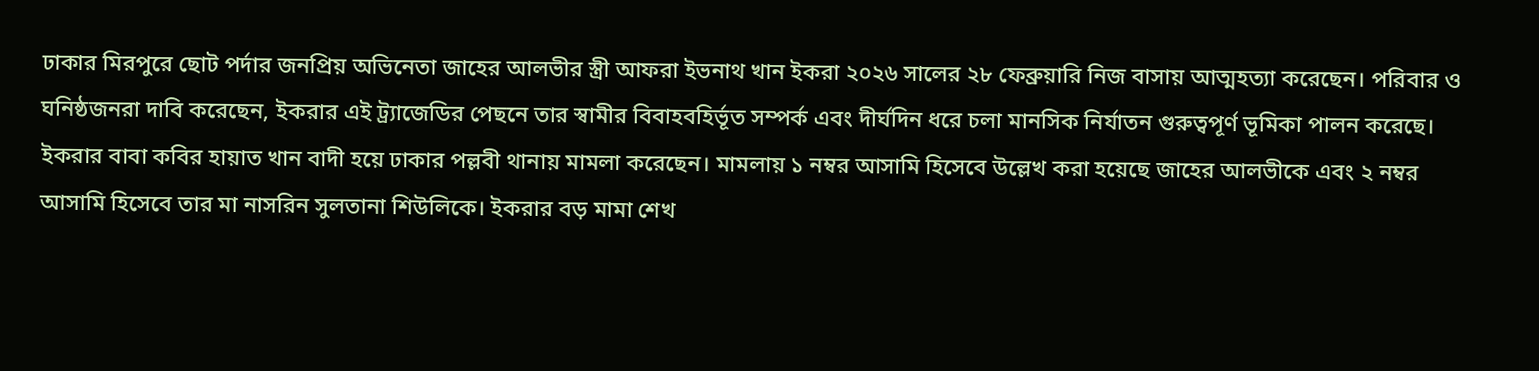ঢাকার মিরপুরে ছোট পর্দার জনপ্রিয় অভিনেতা জাহের আলভীর স্ত্রী আফরা ইভনাথ খান ইকরা ২০২৬ সালের ২৮ ফেব্রুয়ারি নিজ বাসায় আত্মহত্যা করেছেন। পরিবার ও ঘনিষ্ঠজনরা দাবি করেছেন, ইকরার এই ট্র্যাজেডির পেছনে তার স্বামীর বিবাহবহির্ভূত সম্পর্ক এবং দীর্ঘদিন ধরে চলা মানসিক নির্যাতন গুরুত্বপূর্ণ ভূমিকা পালন করেছে।
ইকরার বাবা কবির হায়াত খান বাদী হয়ে ঢাকার পল্লবী থানায় মামলা করেছেন। মামলায় ১ নম্বর আসামি হিসেবে উল্লেখ করা হয়েছে জাহের আলভীকে এবং ২ নম্বর আসামি হিসেবে তার মা নাসরিন সুলতানা শিউলিকে। ইকরার বড় মামা শেখ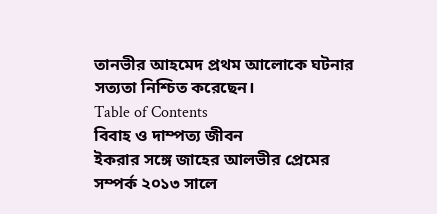তানভীর আহমেদ প্রথম আলোকে ঘটনার সত্যতা নিশ্চিত করেছেন।
Table of Contents
বিবাহ ও দাম্পত্য জীবন
ইকরার সঙ্গে জাহের আলভীর প্রেমের সম্পর্ক ২০১৩ সালে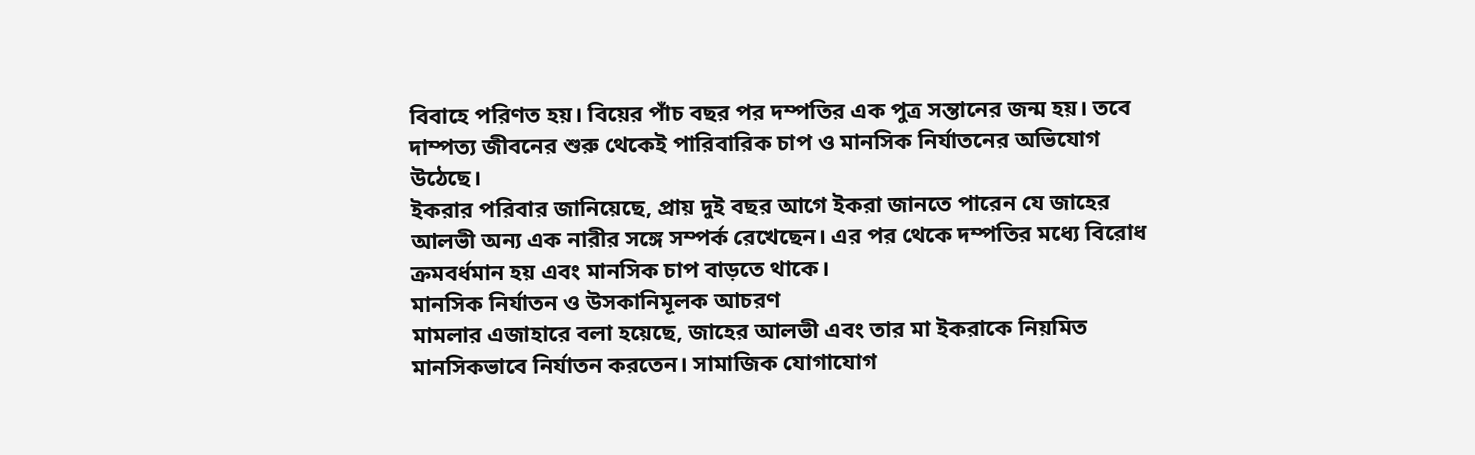বিবাহে পরিণত হয়। বিয়ের পাঁচ বছর পর দম্পতির এক পুত্র সন্তানের জন্ম হয়। তবে দাম্পত্য জীবনের শুরু থেকেই পারিবারিক চাপ ও মানসিক নির্যাতনের অভিযোগ উঠেছে।
ইকরার পরিবার জানিয়েছে, প্রায় দুই বছর আগে ইকরা জানতে পারেন যে জাহের আলভী অন্য এক নারীর সঙ্গে সম্পর্ক রেখেছেন। এর পর থেকে দম্পতির মধ্যে বিরোধ ক্রমবর্ধমান হয় এবং মানসিক চাপ বাড়তে থাকে।
মানসিক নির্যাতন ও উসকানিমূলক আচরণ
মামলার এজাহারে বলা হয়েছে, জাহের আলভী এবং তার মা ইকরাকে নিয়মিত মানসিকভাবে নির্যাতন করতেন। সামাজিক যোগাযোগ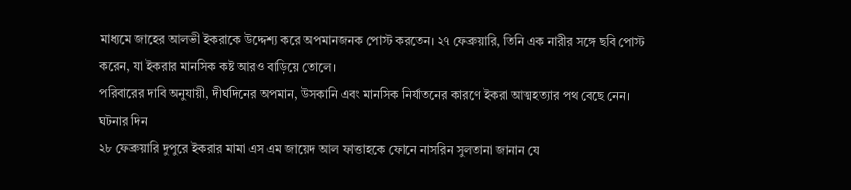মাধ্যমে জাহের আলভী ইকরাকে উদ্দেশ্য করে অপমানজনক পোস্ট করতেন। ২৭ ফেব্রুয়ারি, তিনি এক নারীর সঙ্গে ছবি পোস্ট করেন, যা ইকরার মানসিক কষ্ট আরও বাড়িয়ে তোলে।
পরিবারের দাবি অনুযায়ী, দীর্ঘদিনের অপমান, উসকানি এবং মানসিক নির্যাতনের কারণে ইকরা আত্মহত্যার পথ বেছে নেন।
ঘটনার দিন
২৮ ফেব্রুয়ারি দুপুরে ইকরার মামা এস এম জায়েদ আল ফাত্তাহকে ফোনে নাসরিন সুলতানা জানান যে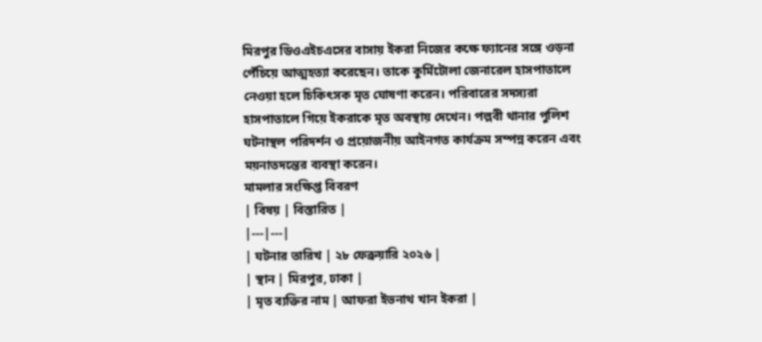মিরপুর ডিওএইচএসের বাসায় ইকরা নিজের কক্ষে ফ্যানের সঙ্গে ওড়না পেঁচিয়ে আত্মহত্যা করেছেন। তাকে কুর্মিটোলা জেনারেল হাসপাতালে নেওয়া হলে চিকিৎসক মৃত ঘোষণা করেন। পরিবারের সদস্যরা হাসপাতালে গিয়ে ইকরাকে মৃত অবস্থায় দেখেন। পল্লবী থানার পুলিশ ঘটনাস্থল পরিদর্শন ও প্রয়োজনীয় আইনগত কার্যক্রম সম্পন্ন করেন এবং ময়নাতদন্তের ব্যবস্থা করেন।
মামলার সংক্ষিপ্ত বিবরণ
| বিষয় | বিস্তারিত |
|---|---|
| ঘটনার তারিখ | ২৮ ফেব্রুয়ারি ২০২৬ |
| স্থান | মিরপুর, ঢাকা |
| মৃত ব্যক্তির নাম | আফরা ইভনাথ খান ইকরা |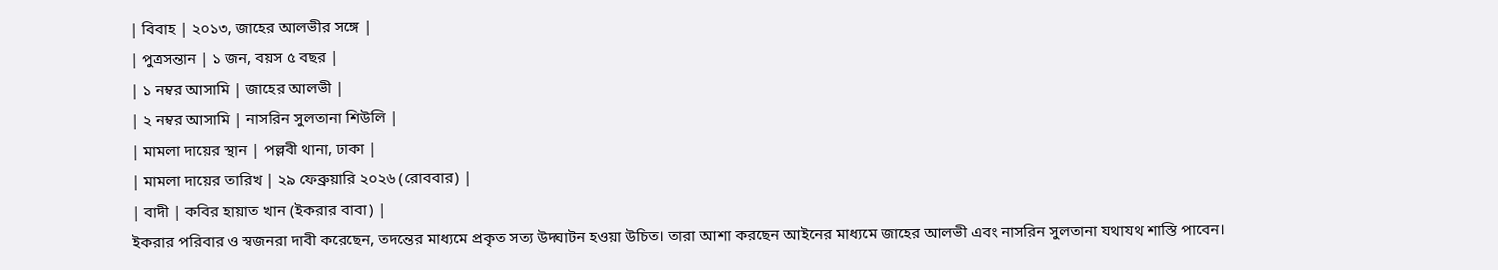| বিবাহ | ২০১৩, জাহের আলভীর সঙ্গে |
| পুত্রসন্তান | ১ জন, বয়স ৫ বছর |
| ১ নম্বর আসামি | জাহের আলভী |
| ২ নম্বর আসামি | নাসরিন সুলতানা শিউলি |
| মামলা দায়ের স্থান | পল্লবী থানা, ঢাকা |
| মামলা দায়ের তারিখ | ২৯ ফেব্রুয়ারি ২০২৬ (রোববার) |
| বাদী | কবির হায়াত খান (ইকরার বাবা) |
ইকরার পরিবার ও স্বজনরা দাবী করেছেন, তদন্তের মাধ্যমে প্রকৃত সত্য উদ্ঘাটন হওয়া উচিত। তারা আশা করছেন আইনের মাধ্যমে জাহের আলভী এবং নাসরিন সুলতানা যথাযথ শাস্তি পাবেন।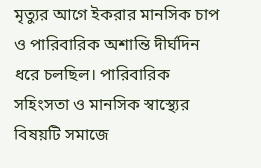মৃত্যুর আগে ইকরার মানসিক চাপ ও পারিবারিক অশান্তি দীর্ঘদিন ধরে চলছিল। পারিবারিক সহিংসতা ও মানসিক স্বাস্থ্যের বিষয়টি সমাজে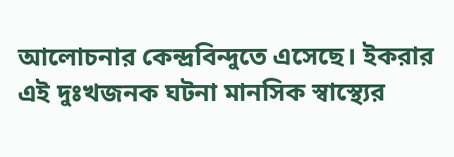আলোচনার কেন্দ্রবিন্দুতে এসেছে। ইকরার এই দুঃখজনক ঘটনা মানসিক স্বাস্থ্যের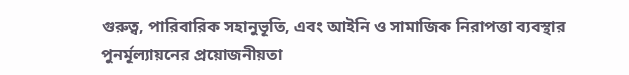গুরুত্ব, পারিবারিক সহানুভূতি, এবং আইনি ও সামাজিক নিরাপত্তা ব্যবস্থার পুনর্মূল্যায়নের প্রয়োজনীয়তা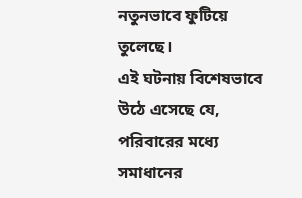নতুনভাবে ফুটিয়ে তুলেছে।
এই ঘটনায় বিশেষভাবে উঠে এসেছে যে, পরিবারের মধ্যে সমাধানের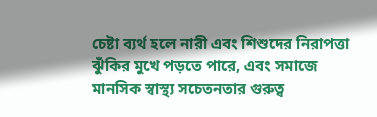চেষ্টা ব্যর্থ হলে নারী এবং শিশুদের নিরাপত্তা ঝুঁকির মুখে পড়তে পারে, এবং সমাজে মানসিক স্বাস্থ্য সচেতনতার গুরুত্ব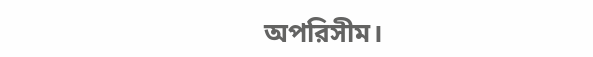অপরিসীম।